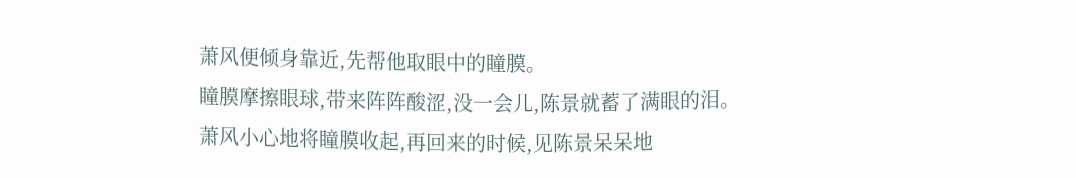萧风便倾身靠近,先帮他取眼中的瞳膜。
瞳膜摩擦眼球,带来阵阵酸涩,没一会儿,陈景就蓄了满眼的泪。
萧风小心地将瞳膜收起,再回来的时候,见陈景呆呆地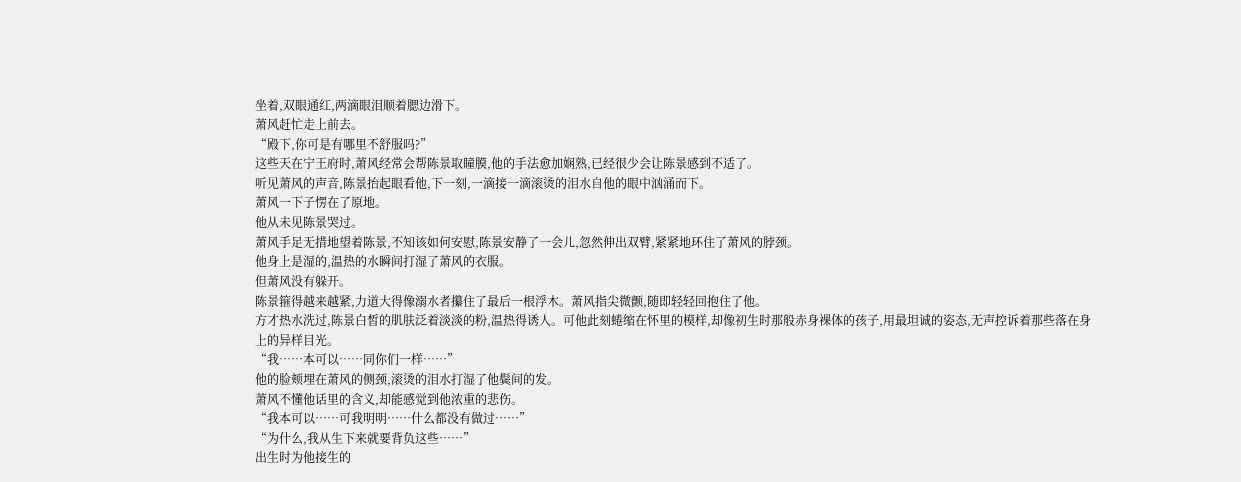坐着,双眼通红,两滴眼泪顺着腮边滑下。
萧风赶忙走上前去。
“殿下,你可是有哪里不舒服吗?”
这些天在宁王府时,萧风经常会帮陈景取瞳膜,他的手法愈加娴熟,已经很少会让陈景感到不适了。
听见萧风的声音,陈景抬起眼看他,下一刻,一滴接一滴滚烫的泪水自他的眼中汹涌而下。
萧风一下子愣在了原地。
他从未见陈景哭过。
萧风手足无措地望着陈景,不知该如何安慰,陈景安静了一会儿,忽然伸出双臂,紧紧地环住了萧风的脖颈。
他身上是湿的,温热的水瞬间打湿了萧风的衣服。
但萧风没有躲开。
陈景箍得越来越紧,力道大得像溺水者攥住了最后一根浮木。萧风指尖微颤,随即轻轻回抱住了他。
方才热水洗过,陈景白皙的肌肤泛着淡淡的粉,温热得诱人。可他此刻蜷缩在怀里的模样,却像初生时那般赤身裸体的孩子,用最坦诚的姿态,无声控诉着那些落在身上的异样目光。
“我……本可以……同你们一样……”
他的脸颊埋在萧风的侧颈,滚烫的泪水打湿了他鬓间的发。
萧风不懂他话里的含义,却能感觉到他浓重的悲伤。
“我本可以……可我明明……什么都没有做过……”
“为什么,我从生下来就要背负这些……”
出生时为他接生的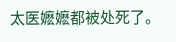太医嬷嬷都被处死了。